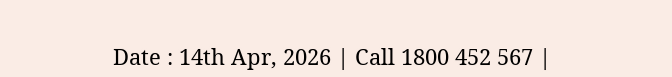Date : 14th Apr, 2026 | Call 1800 452 567 |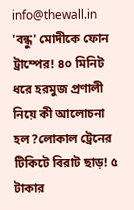info@thewall.in
'বন্ধু' মোদীকে ফোন ট্রাম্পের! ৪০ মিনিট ধরে হরমুজ প্রণালী নিয়ে কী আলোচনা হল?লোকাল ট্রেনের টিকিটে বিরাট ছাড়! ৫ টাকার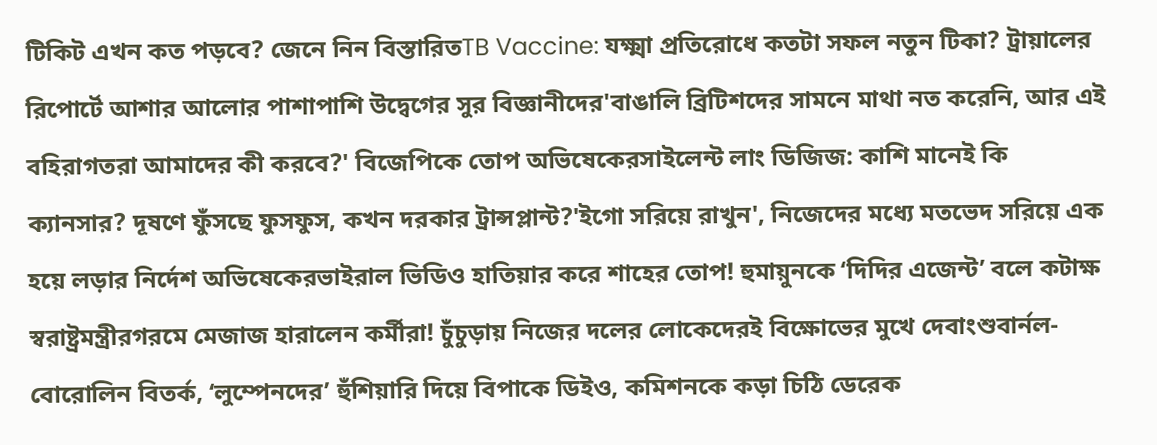টিকিট এখন কত পড়বে? জেনে নিন বিস্তারিতTB Vaccine: যক্ষ্মা প্রতিরোধে কতটা সফল নতুন টিকা? ট্রায়ালের রিপোর্টে আশার আলোর পাশাপাশি উদ্বেগের সুর বিজ্ঞানীদের'বাঙালি ব্রিটিশদের সামনে মাথা নত করেনি, আর এই বহিরাগতরা আমাদের কী করবে?' বিজেপিকে তোপ অভিষেকেরসাইলেন্ট লাং ডিজিজ: কাশি মানেই কি ক্যানসার? দূষণে ফুঁসছে ফুসফুস, কখন দরকার ট্রান্সপ্লান্ট?'ইগো সরিয়ে রাখুন', নিজেদের মধ্যে মতভেদ সরিয়ে এক হয়ে লড়ার নির্দেশ অভিষেকেরভাইরাল ভিডিও হাতিয়ার করে শাহের তোপ! হুমায়ুনকে ‘দিদির এজেন্ট’ বলে কটাক্ষ স্বরাষ্ট্রমন্ত্রীরগরমে মেজাজ হারালেন কর্মীরা! চুঁচুড়ায় নিজের দলের লোকেদেরই বিক্ষোভের মুখে দেবাংশুবার্নল-বোরোলিন বিতর্ক, ‘লুম্পেনদের’ হুঁশিয়ারি দিয়ে বিপাকে ডিইও, কমিশনকে কড়া চিঠি ডেরেক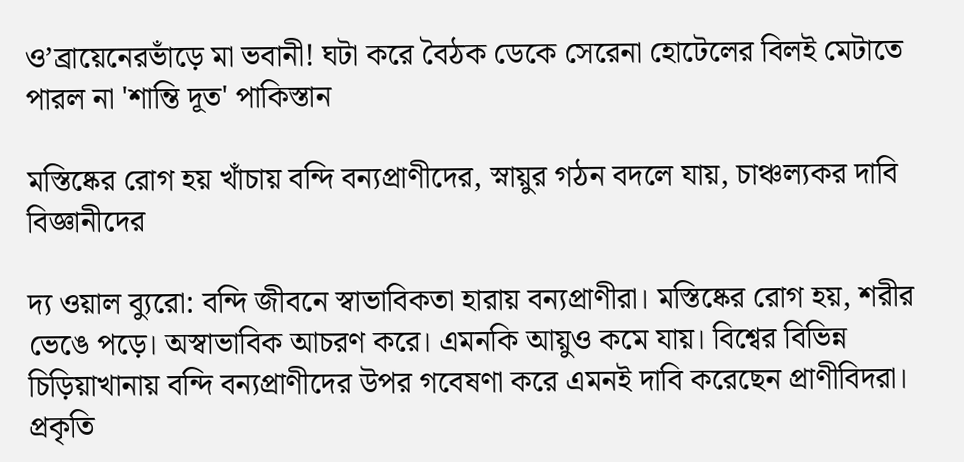ও’ব্রায়েনেরভাঁড়ে মা ভবানী! ঘটা করে বৈঠক ডেকে সেরেনা হোটেলের বিলই মেটাতে পারল না 'শান্তি দূত' পাকিস্তান

মস্তিষ্কের রোগ হয় খাঁচায় বন্দি বন্যপ্রাণীদের, স্নায়ুর গঠন বদলে যায়, চাঞ্চল্যকর দাবি বিজ্ঞানীদের

দ্য ওয়াল ব্যুরো: বন্দি জীবনে স্বাভাবিকতা হারায় বন্যপ্রাণীরা। মস্তিষ্কের রোগ হয়, শরীর ভেঙে পড়ে। অস্বাভাবিক আচরণ করে। এমনকি আয়ুও কমে যায়। বিশ্বের বিভিন্ন চিড়িয়াখানায় বন্দি বন্যপ্রাণীদের উপর গবেষণা করে এমনই দাবি করেছেন প্রাণীবিদরা। প্রকৃতি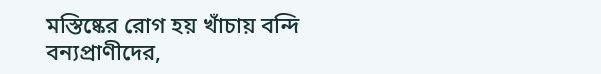মস্তিষ্কের রোগ হয় খাঁচায় বন্দি বন্যপ্রাণীদের,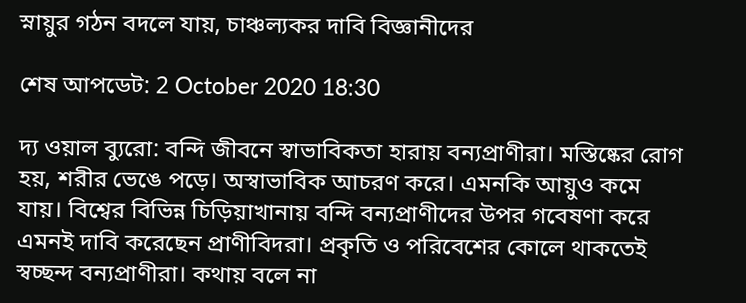স্নায়ুর গঠন বদলে যায়, চাঞ্চল্যকর দাবি বিজ্ঞানীদের

শেষ আপডেট: 2 October 2020 18:30

দ্য ওয়াল ব্যুরো: বন্দি জীবনে স্বাভাবিকতা হারায় বন্যপ্রাণীরা। মস্তিষ্কের রোগ হয়, শরীর ভেঙে পড়ে। অস্বাভাবিক আচরণ করে। এমনকি আয়ুও কমে যায়। বিশ্বের বিভিন্ন চিড়িয়াখানায় বন্দি বন্যপ্রাণীদের উপর গবেষণা করে এমনই দাবি করেছেন প্রাণীবিদরা। প্রকৃতি ও পরিবেশের কোলে থাকতেই স্বচ্ছন্দ বন্যপ্রাণীরা। কথায় বলে না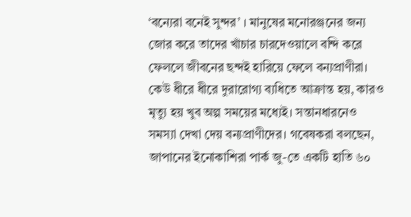‘বন্যেরা বনেই সুন্দর’ । মানুষের মনোরঞ্জনের জন্য জোর করে তাদের খাঁচার চারদেওয়ালে বন্দি করে ফেললে জীবনের ছন্দই হারিয়ে ফেলে বন্যপ্রাণীরা। কেউ ধীরে ধীরে দুরারোগ্য ব্যধিতে আক্রান্ত হয়, কারও মৃত্যু হয় খুব অল্প সময়ের মধ্যেই। সন্তানধারনেও সমস্যা দেখা দেয় বন্যপ্রাণীদের। গবেষকরা বলছেন, জাপানের ইনোকাশিরা পার্ক জু-তে একটি হাতি ৬০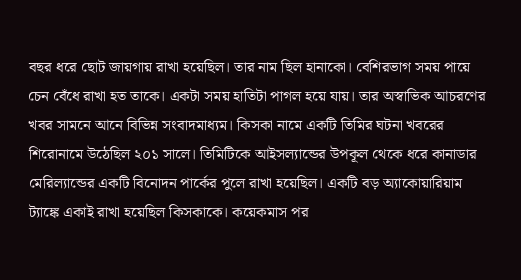বছর ধরে ছোট জায়গায় রাখা হয়েছিল। তার নাম ছিল হানাকো। বেশিরভাগ সময় পায়ে চেন বেঁধে রাখা হত তাকে। একটা সময় হাতিটা পাগল হয়ে যায়। তার অস্বাভিক আচরণের খবর সামনে আনে বিভিন্ন সংবাদমাধ্যম। কিসকা নামে একটি তিমির ঘটনা খবরের শিরোনামে উঠেছিল ২০১ সালে। তিমিটিকে আইসল্যান্ডের উপকূল থেকে ধরে কানাডার মেরিল্যান্ডের একটি বিনোদন পার্কের পুলে রাখা হয়েছিল। একটি বড় অ্যাকোয়ারিয়াম ট্যাঙ্কে একাই রাখা হয়েছিল কিসকাকে। কয়েকমাস পর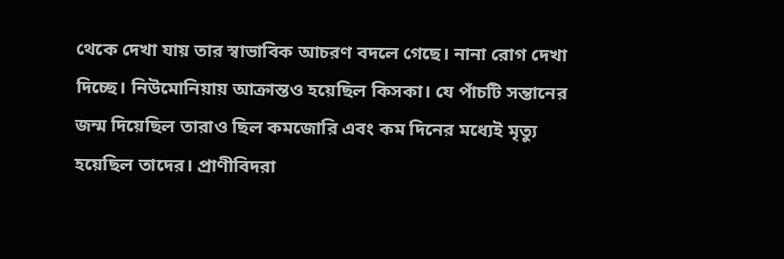থেকে দেখা যায় তার স্বাভাবিক আচরণ বদলে গেছে। নানা রোগ দেখা দিচ্ছে। নিউমোনিয়ায় আক্রান্তও হয়েছিল কিসকা। যে পাঁচটি সন্তানের জন্ম দিয়েছিল তারাও ছিল কমজোরি এবং কম দিনের মধ্যেই মৃত্যু হয়েছিল তাদের। প্রাণীবিদরা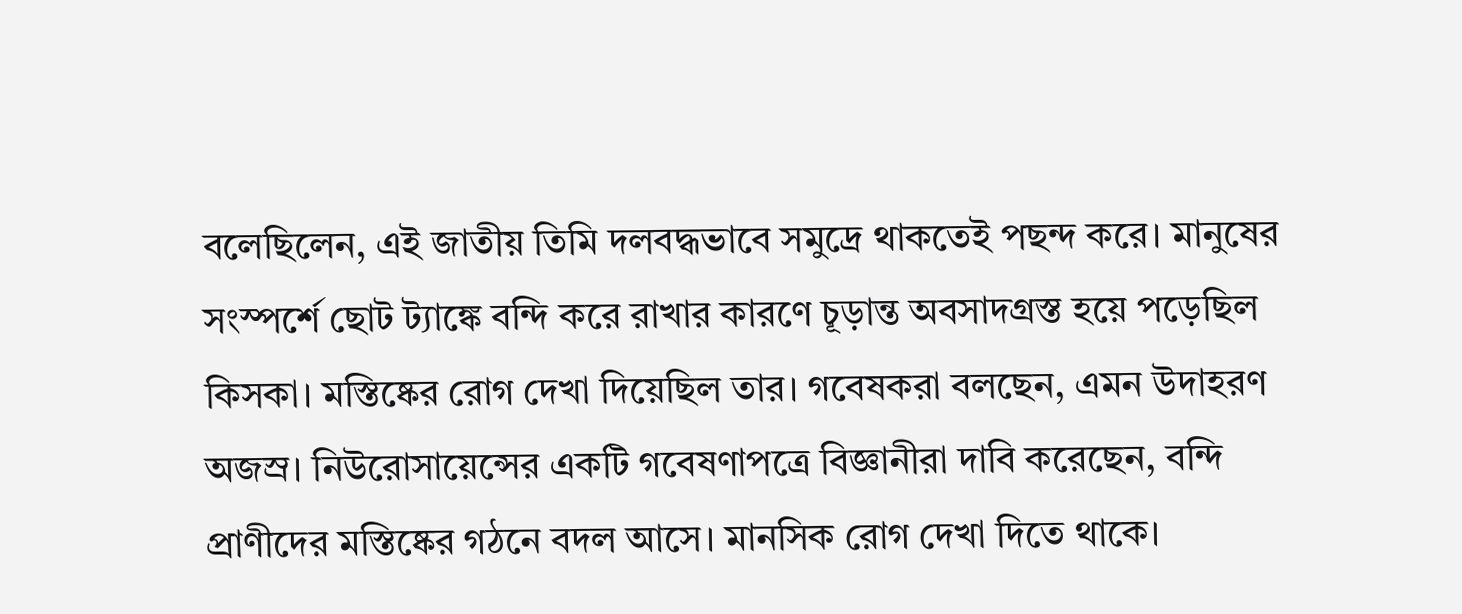বলেছিলেন, এই জাতীয় তিমি দলবদ্ধভাবে সমুদ্রে থাকতেই পছন্দ করে। মানুষের সংস্পর্শে ছোট ট্যাঙ্কে বন্দি করে রাখার কারণে চূড়ান্ত অবসাদগ্রস্ত হয়ে পড়েছিল কিসকা। মস্তিষ্কের রোগ দেখা দিয়েছিল তার। গবেষকরা বলছেন, এমন উদাহরণ অজস্র। নিউরোসায়েন্সের একটি গবেষণাপত্রে বিজ্ঞানীরা দাবি করেছেন, বন্দি প্রাণীদের মস্তিষ্কের গঠনে বদল আসে। মানসিক রোগ দেখা দিতে থাকে।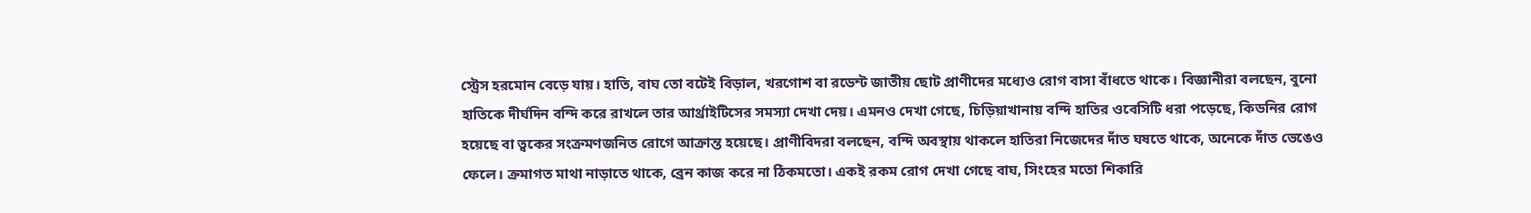স্ট্রেস হরমোন বেড়ে যায়। হাতি, বাঘ তো বটেই বিড়াল, খরগোশ বা রডেন্ট জাতীয় ছোট প্রাণীদের মধ্যেও রোগ বাসা বাঁধতে থাকে। বিজ্ঞানীরা বলছেন, বুনো হাতিকে দীর্ঘদিন বন্দি করে রাখলে তার আর্থ্রাইটিসের সমস্যা দেখা দেয়। এমনও দেখা গেছে, চিড়িয়াখানায় বন্দি হাতির ওবেসিটি ধরা পড়েছে, কিডনির রোগ হয়েছে বা ত্বকের সংক্রমণজনিত রোগে আক্রান্ত হয়েছে। প্রাণীবিদরা বলছেন, বন্দি অবস্থায় থাকলে হাতিরা নিজেদের দাঁত ঘষতে থাকে, অনেকে দাঁত ভেঙেও ফেলে। ক্রমাগত মাথা নাড়াতে থাকে, ব্রেন কাজ করে না ঠিকমতো। একই রকম রোগ দেখা গেছে বাঘ, সিংহের মতো শিকারি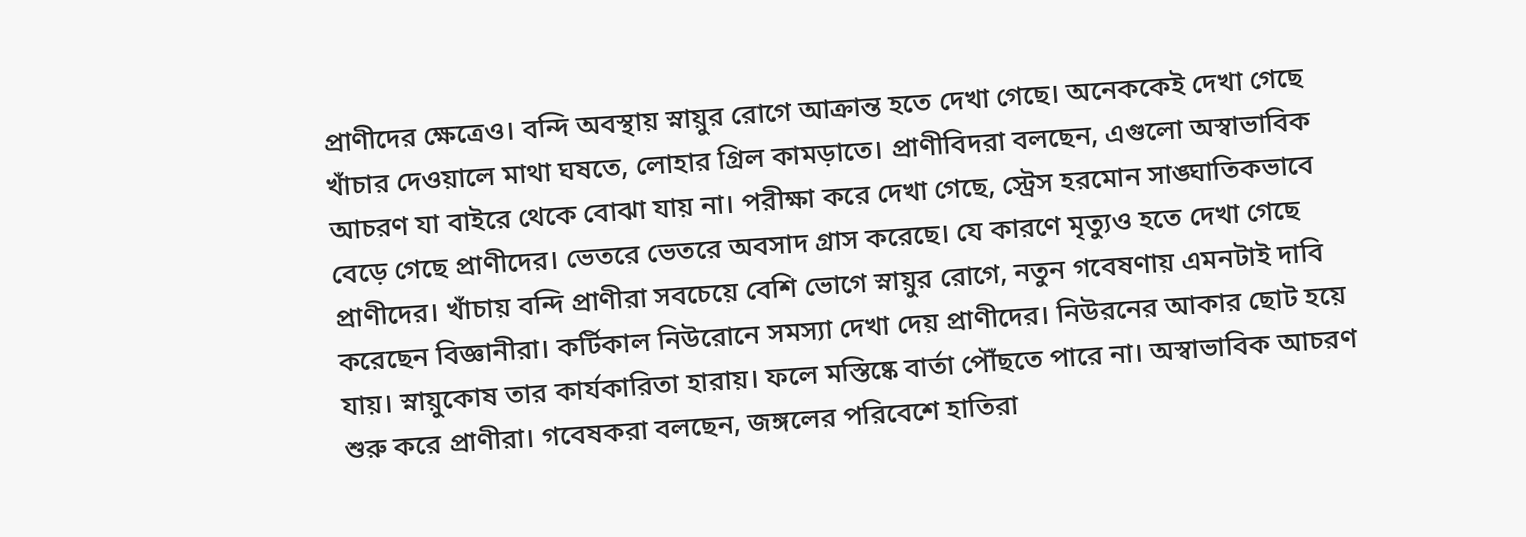প্রাণীদের ক্ষেত্রেও। বন্দি অবস্থায় স্নায়ুর রোগে আক্রান্ত হতে দেখা গেছে। অনেককেই দেখা গেছে খাঁচার দেওয়ালে মাথা ঘষতে, লোহার গ্রিল কামড়াতে। প্রাণীবিদরা বলছেন, এগুলো অস্বাভাবিক আচরণ যা বাইরে থেকে বোঝা যায় না। পরীক্ষা করে দেখা গেছে, স্ট্রেস হরমোন সাঙ্ঘাতিকভাবে বেড়ে গেছে প্রাণীদের। ভেতরে ভেতরে অবসাদ গ্রাস করেছে। যে কারণে মৃত্যুও হতে দেখা গেছে প্রাণীদের। খাঁচায় বন্দি প্রাণীরা সবচেয়ে বেশি ভোগে স্নায়ুর রোগে, নতুন গবেষণায় এমনটাই দাবি করেছেন বিজ্ঞানীরা। কর্টিকাল নিউরোনে সমস্যা দেখা দেয় প্রাণীদের। নিউরনের আকার ছোট হয়ে যায়। স্নায়ুকোষ তার কার্যকারিতা হারায়। ফলে মস্তিষ্কে বার্তা পৌঁছতে পারে না। অস্বাভাবিক আচরণ শুরু করে প্রাণীরা। গবেষকরা বলছেন, জঙ্গলের পরিবেশে হাতিরা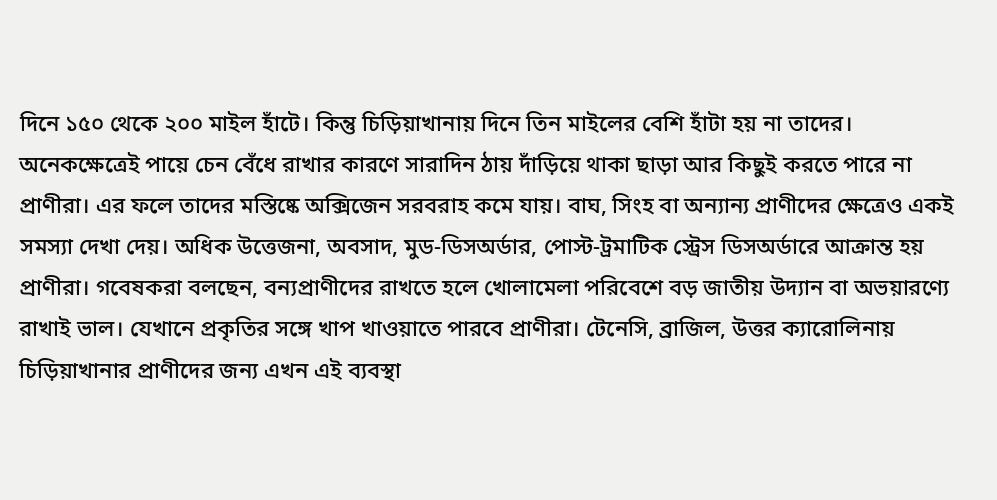দিনে ১৫০ থেকে ২০০ মাইল হাঁটে। কিন্তু চিড়িয়াখানায় দিনে তিন মাইলের বেশি হাঁটা হয় না তাদের। অনেকক্ষেত্রেই পায়ে চেন বেঁধে রাখার কারণে সারাদিন ঠায় দাঁড়িয়ে থাকা ছাড়া আর কিছুই করতে পারে না প্রাণীরা। এর ফলে তাদের মস্তিষ্কে অক্সিজেন সরবরাহ কমে যায়। বাঘ, সিংহ বা অন্যান্য প্রাণীদের ক্ষেত্রেও একই সমস্যা দেখা দেয়। অধিক উত্তেজনা, অবসাদ, মুড-ডিসঅর্ডার, পোস্ট-ট্রমাটিক স্ট্রেস ডিসঅর্ডারে আক্রান্ত হয় প্রাণীরা। গবেষকরা বলছেন, বন্যপ্রাণীদের রাখতে হলে খোলামেলা পরিবেশে বড় জাতীয় উদ্যান বা অভয়ারণ্যে রাখাই ভাল। যেখানে প্রকৃতির সঙ্গে খাপ খাওয়াতে পারবে প্রাণীরা। টেনেসি, ব্রাজিল, উত্তর ক্যারোলিনায় চিড়িয়াখানার প্রাণীদের জন্য এখন এই ব্যবস্থা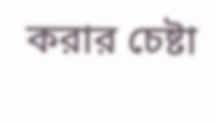করার চেষ্টা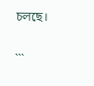চলছে।

```